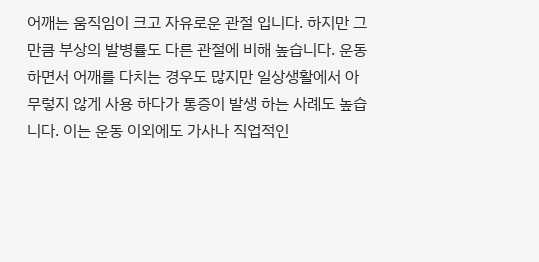어깨는 움직임이 크고 자유로운 관절 입니다. 하지만 그만큼 부상의 발병률도 다른 관절에 비해 높습니다. 운동 하면서 어깨를 다치는 경우도 많지만 일상생활에서 아무렇지 않게 사용 하다가 통증이 발생 하는 사례도 높습니다. 이는 운동 이외에도 가사나 직업적인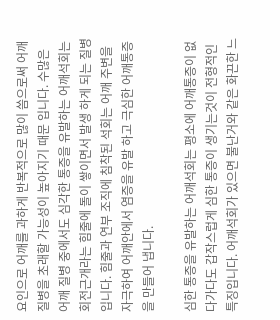요인으로 어깨를 과하게 반복적으로 많이 씀으로써 어깨 질병을 초래할 가능성이 높아지기 때문 입니다. 수많은 어깨 질병 중에서도 심각한 통증을 유발하는 어깨석회는 회전근개라는 힘줄에 돌이 쌓이면서 발생 하게 되는 질병 입니다. 힘줄과 연부 조직에 침착된 석회는 어깨 주변을 자극하여 어깨안에서 염증을 유발 하고 극심한 어깨통증을 만들어 냅니다.

심한 통증을 유발하는 어깨석회는 평소에 어깨통증이 없다가다도 갑작스럽게 심한 통증이 생기는것이 전형적인 특징입니다. 어깨석회가 있으면 불난거와 같은 화끈한 느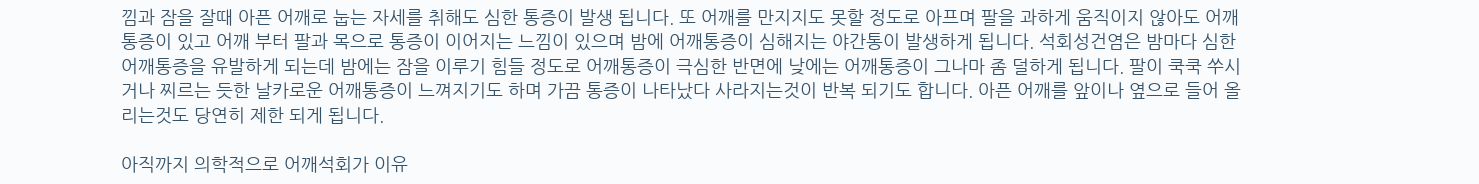낌과 잠을 잘때 아픈 어깨로 눕는 자세를 취해도 심한 통증이 발생 됩니다. 또 어깨를 만지지도 못할 정도로 아프며 팔을 과하게 움직이지 않아도 어깨통증이 있고 어깨 부터 팔과 목으로 통증이 이어지는 느낌이 있으며 밤에 어깨통증이 심해지는 야간통이 발생하게 됩니다. 석회성건염은 밤마다 심한 어깨통증을 유발하게 되는데 밤에는 잠을 이루기 힘들 정도로 어깨통증이 극심한 반면에 낮에는 어깨통증이 그나마 좀 덜하게 됩니다. 팔이 쿡쿡 쑤시거나 찌르는 듯한 날카로운 어깨통증이 느껴지기도 하며 가끔 통증이 나타났다 사라지는것이 반복 되기도 합니다. 아픈 어깨를 앞이나 옆으로 들어 올리는것도 당연히 제한 되게 됩니다.

아직까지 의학적으로 어깨석회가 이유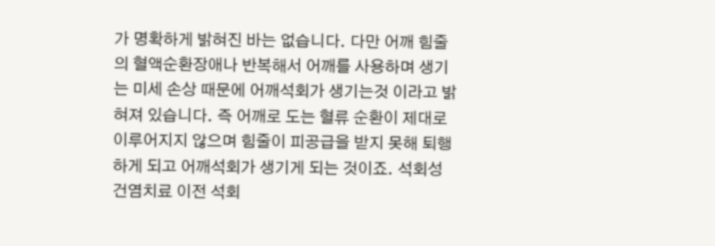가 명확하게 밝혀진 바는 없습니다. 다만 어깨 힘줄의 혈액순환장애나 반복해서 어깨를 사용하며 생기는 미세 손상 때문에 어깨석회가 생기는것 이라고 밝혀져 있습니다. 즉 어깨로 도는 혈류 순환이 제대로 이루어지지 않으며 힘줄이 피공급을 받지 못해 퇴행하게 되고 어깨석회가 생기게 되는 것이죠. 석회성건염치료 이전 석회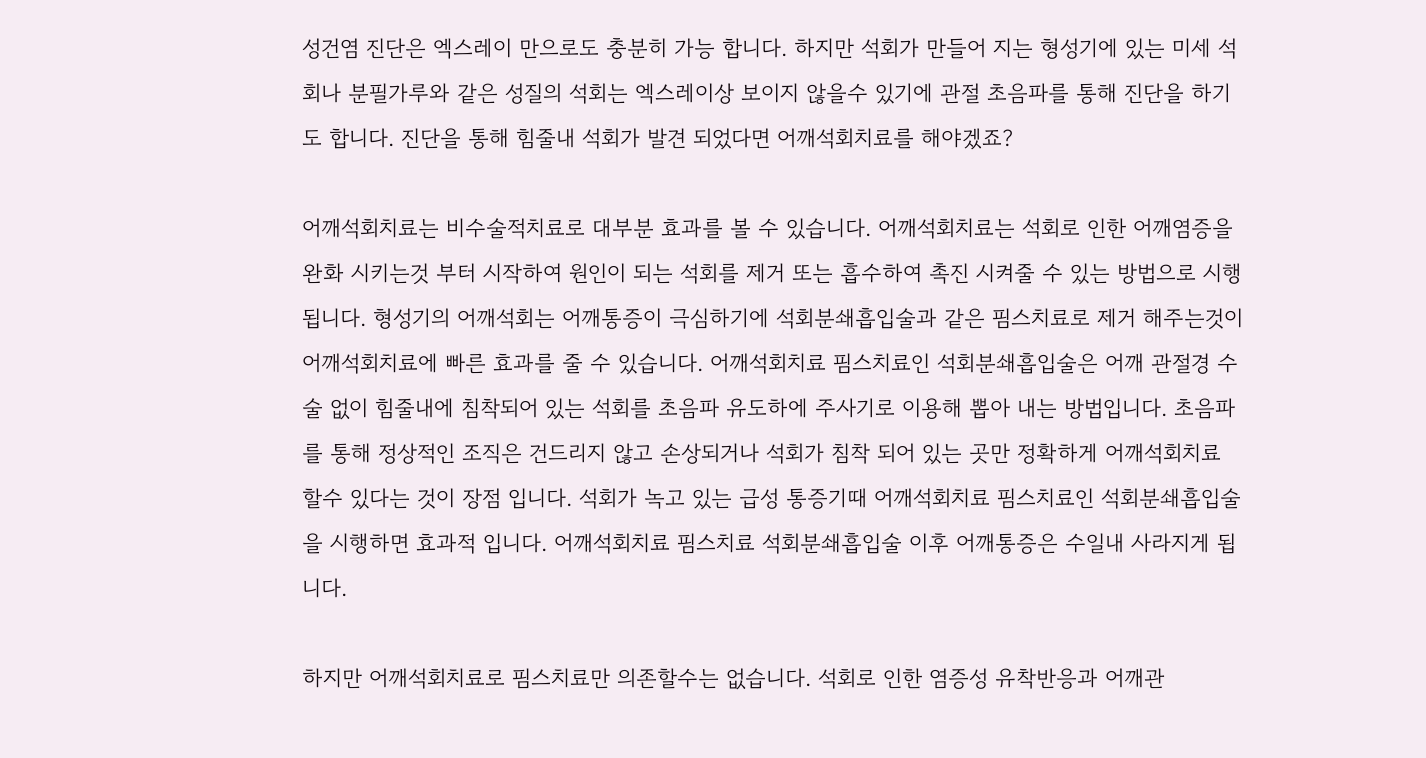성건염 진단은 엑스레이 만으로도 충분히 가능 합니다. 하지만 석회가 만들어 지는 형성기에 있는 미세 석회나 분필가루와 같은 성질의 석회는 엑스레이상 보이지 않을수 있기에 관절 초음파를 통해 진단을 하기도 합니다. 진단을 통해 힘줄내 석회가 발견 되었다면 어깨석회치료를 해야겠죠?

어깨석회치료는 비수술적치료로 대부분 효과를 볼 수 있습니다. 어깨석회치료는 석회로 인한 어깨염증을 완화 시키는것 부터 시작하여 원인이 되는 석회를 제거 또는 흡수하여 촉진 시켜줄 수 있는 방법으로 시행 됩니다. 형성기의 어깨석회는 어깨통증이 극심하기에 석회분쇄흡입술과 같은 핌스치료로 제거 해주는것이 어깨석회치료에 빠른 효과를 줄 수 있습니다. 어깨석회치료 핌스치료인 석회분쇄흡입술은 어깨 관절경 수술 없이 힘줄내에 침착되어 있는 석회를 초음파 유도하에 주사기로 이용해 뽑아 내는 방법입니다. 초음파를 통해 정상적인 조직은 건드리지 않고 손상되거나 석회가 침착 되어 있는 곳만 정확하게 어깨석회치료 할수 있다는 것이 장점 입니다. 석회가 녹고 있는 급성 통증기때 어깨석회치료 핌스치료인 석회분쇄흡입술을 시행하면 효과적 입니다. 어깨석회치료 핌스치료 석회분쇄흡입술 이후 어깨통증은 수일내 사라지게 됩니다.

하지만 어깨석회치료로 핌스치료만 의존할수는 없습니다. 석회로 인한 염증성 유착반응과 어깨관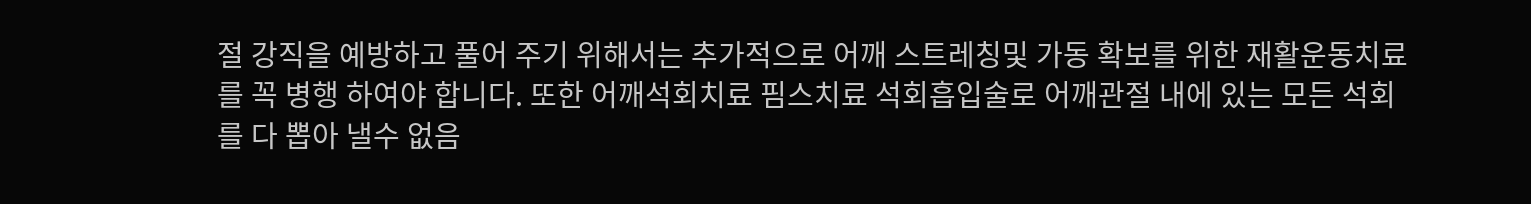절 강직을 예방하고 풀어 주기 위해서는 추가적으로 어깨 스트레칭및 가동 확보를 위한 재활운동치료를 꼭 병행 하여야 합니다. 또한 어깨석회치료 핌스치료 석회흡입술로 어깨관절 내에 있는 모든 석회를 다 뽑아 낼수 없음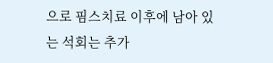으로 핌스치료 이후에 남아 있는 석회는 추가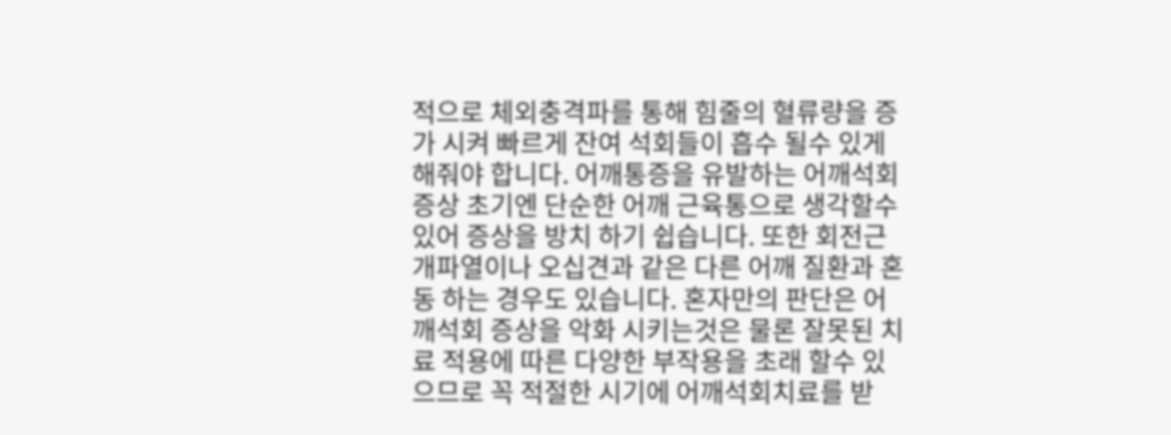적으로 체외충격파를 통해 힘줄의 혈류량을 증가 시켜 빠르게 잔여 석회들이 흡수 될수 있게 해줘야 합니다. 어깨통증을 유발하는 어깨석회 증상 초기엔 단순한 어깨 근육통으로 생각할수 있어 증상을 방치 하기 쉽습니다. 또한 회전근개파열이나 오십견과 같은 다른 어깨 질환과 혼동 하는 경우도 있습니다. 혼자만의 판단은 어깨석회 증상을 악화 시키는것은 물론 잘못된 치료 적용에 따른 다양한 부작용을 초래 할수 있으므로 꼭 적절한 시기에 어깨석회치료를 받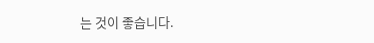는 것이 좋습니다.